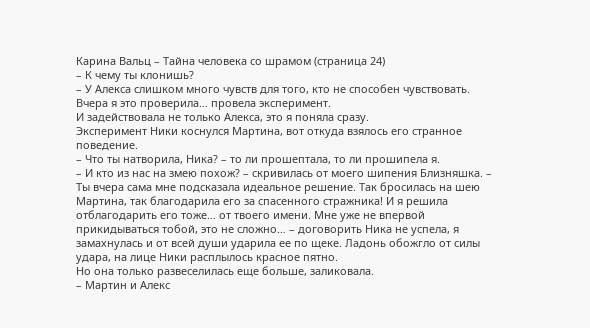Карина Вальц – Тайна человека со шрамом (страница 24)
– К чему ты клонишь?
– У Алекса слишком много чувств для того, кто не способен чувствовать. Вчера я это проверила… провела эксперимент.
И задействовала не только Алекса, это я поняла сразу.
Эксперимент Ники коснулся Мартина, вот откуда взялось его странное поведение.
– Что ты натворила, Ника? – то ли прошептала, то ли прошипела я.
– И кто из нас на змею похож? – скривилась от моего шипения Близняшка. – Ты вчера сама мне подсказала идеальное решение. Так бросилась на шею Мартина, так благодарила его за спасенного стражника! И я решила отблагодарить его тоже… от твоего имени. Мне уже не впервой прикидываться тобой, это не сложно… – договорить Ника не успела, я замахнулась и от всей души ударила ее по щеке. Ладонь обожгло от силы удара, на лице Ники расплылось красное пятно.
Но она только развеселилась еще больше, заликовала.
– Мартин и Алекс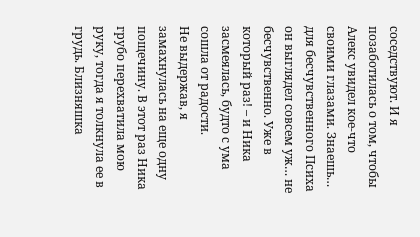соседствуют. И я позаботилась о том, чтобы Алекс увидел кое-что своими глазами. Знаешь… для бесчувственного Психа он выглядел совсем уж… не бесчувственно. Уже в который раз! – и Ника засмеялась, будто с ума сошла от радости.
Не выдержав, я замахнулась на еще одну пощечину. В этот раз Ника грубо перехватила мою руку, тогда я толкнула ее в грудь. Близняшка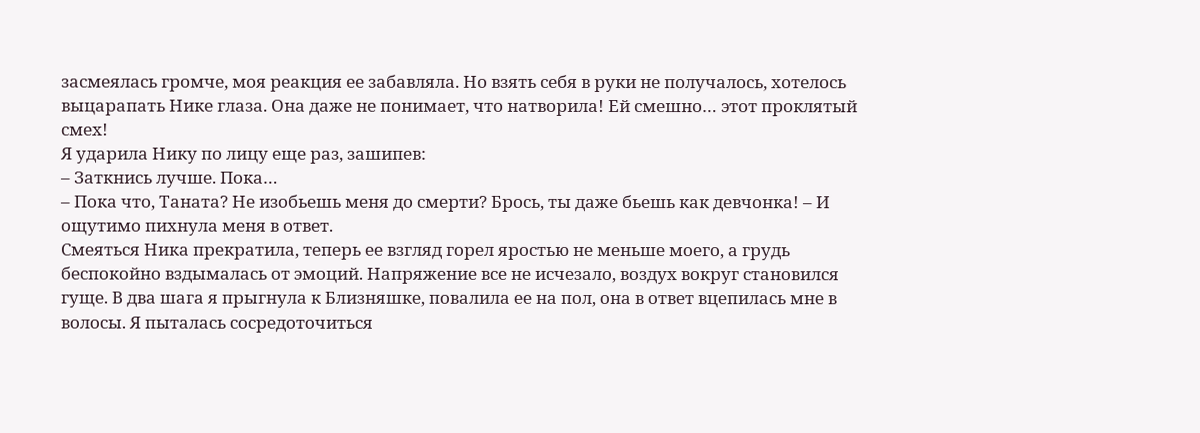засмеялась громче, моя реакция ее забавляла. Но взять себя в руки не получалось, хотелось выцарапать Нике глаза. Она даже не понимает, что натворила! Ей смешно… этот проклятый смех!
Я ударила Нику по лицу еще раз, зашипев:
– Заткнись лучше. Пока…
– Пока что, Таната? Не изобьешь меня до смерти? Брось, ты даже бьешь как девчонка! – И ощутимо пихнула меня в ответ.
Смеяться Ника прекратила, теперь ее взгляд горел яростью не меньше моего, а грудь беспокойно вздымалась от эмоций. Напряжение все не исчезало, воздух вокруг становился гуще. В два шага я прыгнула к Близняшке, повалила ее на пол, она в ответ вцепилась мне в волосы. Я пыталась сосредоточиться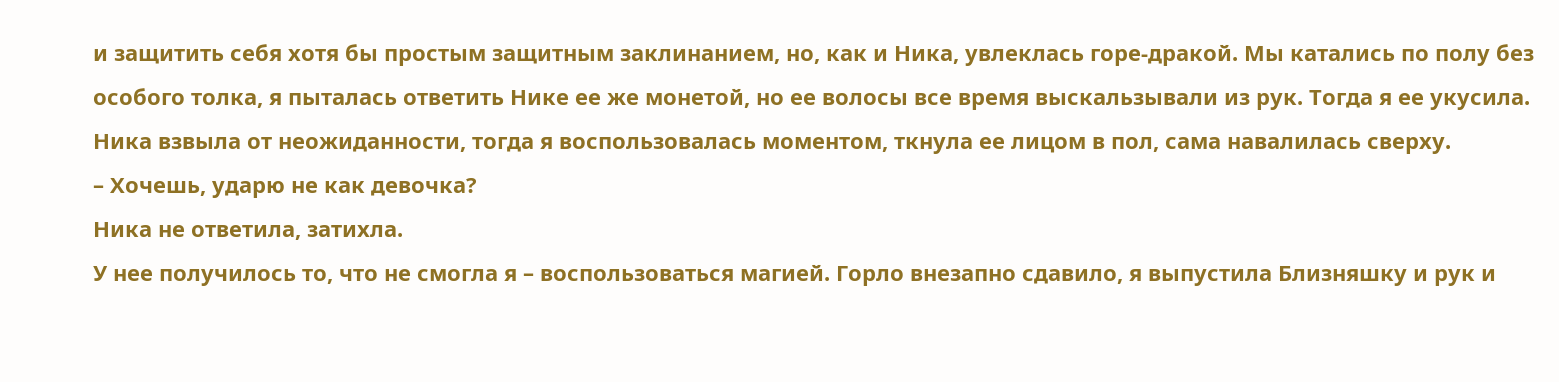и защитить себя хотя бы простым защитным заклинанием, но, как и Ника, увлеклась горе-дракой. Мы катались по полу без особого толка, я пыталась ответить Нике ее же монетой, но ее волосы все время выскальзывали из рук. Тогда я ее укусила. Ника взвыла от неожиданности, тогда я воспользовалась моментом, ткнула ее лицом в пол, сама навалилась сверху.
– Хочешь, ударю не как девочка?
Ника не ответила, затихла.
У нее получилось то, что не смогла я – воспользоваться магией. Горло внезапно сдавило, я выпустила Близняшку и рук и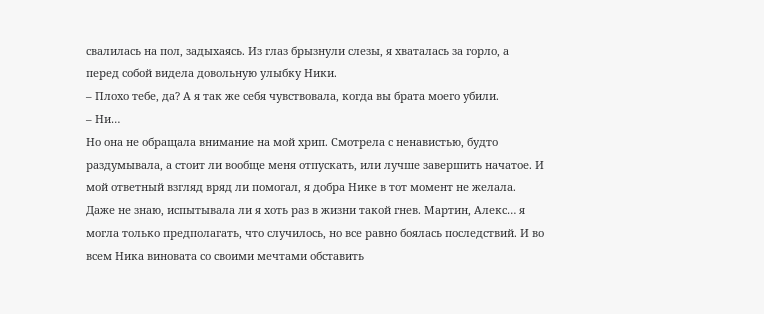свалилась на пол, задыхаясь. Из глаз брызнули слезы, я хваталась за горло, а перед собой видела довольную улыбку Ники.
– Плохо тебе, да? А я так же себя чувствовала, когда вы брата моего убили.
– Ни…
Но она не обращала внимание на мой хрип. Смотрела с ненавистью, будто раздумывала, а стоит ли вообще меня отпускать, или лучше завершить начатое. И мой ответный взгляд вряд ли помогал, я добра Нике в тот момент не желала. Даже не знаю, испытывала ли я хоть раз в жизни такой гнев. Мартин, Алекс… я могла только предполагать, что случилось, но все равно боялась последствий. И во всем Ника виновата со своими мечтами обставить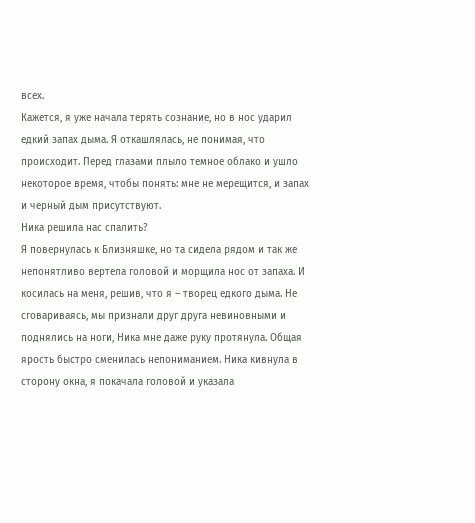всех.
Кажется, я уже начала терять сознание, но в нос ударил едкий запах дыма. Я откашлялась, не понимая, что происходит. Перед глазами плыло темное облако и ушло некоторое время, чтобы понять: мне не мерещится, и запах и черный дым присутствуют.
Ника решила нас спалить?
Я повернулась к Близняшке, но та сидела рядом и так же непонятливо вертела головой и морщила нос от запаха. И косилась на меня, решив, что я – творец едкого дыма. Не сговариваясь, мы признали друг друга невиновными и поднялись на ноги, Ника мне даже руку протянула. Общая ярость быстро сменилась непониманием. Ника кивнула в сторону окна, я покачала головой и указала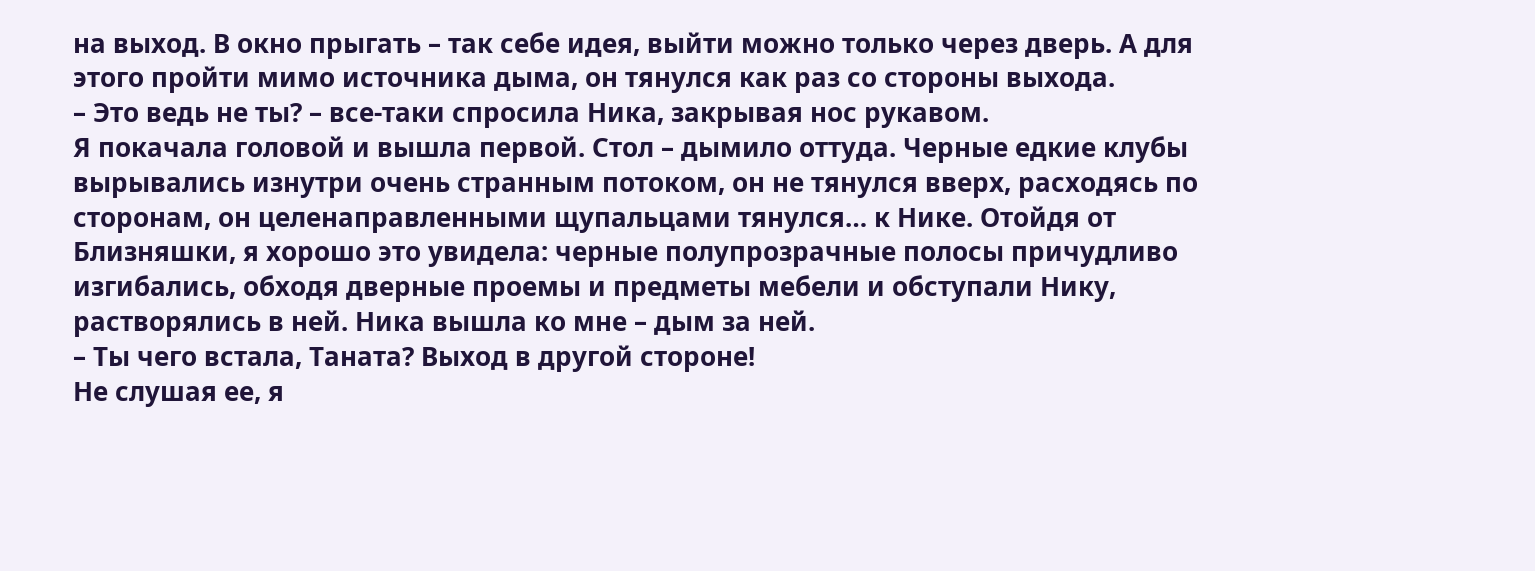на выход. В окно прыгать – так себе идея, выйти можно только через дверь. А для этого пройти мимо источника дыма, он тянулся как раз со стороны выхода.
– Это ведь не ты? – все-таки спросила Ника, закрывая нос рукавом.
Я покачала головой и вышла первой. Стол – дымило оттуда. Черные едкие клубы вырывались изнутри очень странным потоком, он не тянулся вверх, расходясь по сторонам, он целенаправленными щупальцами тянулся… к Нике. Отойдя от Близняшки, я хорошо это увидела: черные полупрозрачные полосы причудливо изгибались, обходя дверные проемы и предметы мебели и обступали Нику, растворялись в ней. Ника вышла ко мне – дым за ней.
– Ты чего встала, Таната? Выход в другой стороне!
Не слушая ее, я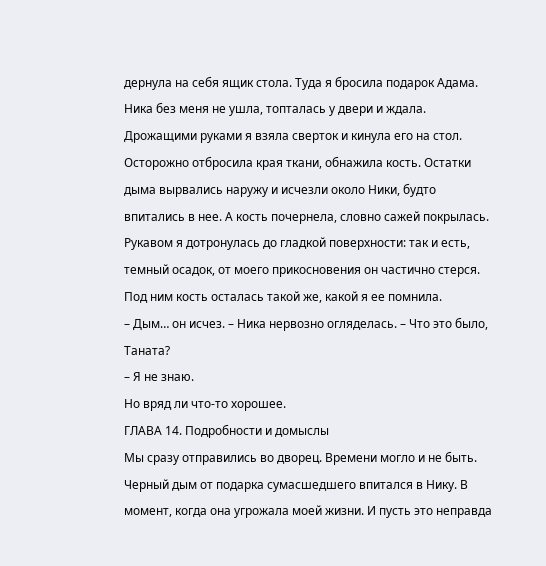дернула на себя ящик стола. Туда я бросила подарок Адама.
Ника без меня не ушла, топталась у двери и ждала.
Дрожащими руками я взяла сверток и кинула его на стол. Осторожно отбросила края ткани, обнажила кость. Остатки дыма вырвались наружу и исчезли около Ники, будто впитались в нее. А кость почернела, словно сажей покрылась. Рукавом я дотронулась до гладкой поверхности: так и есть, темный осадок, от моего прикосновения он частично стерся. Под ним кость осталась такой же, какой я ее помнила.
– Дым… он исчез. – Ника нервозно огляделась. – Что это было, Таната?
– Я не знаю.
Но вряд ли что-то хорошее.
ГЛАВА 14. Подробности и домыслы
Мы сразу отправились во дворец. Времени могло и не быть. Черный дым от подарка сумасшедшего впитался в Нику. В момент, когда она угрожала моей жизни. И пусть это неправда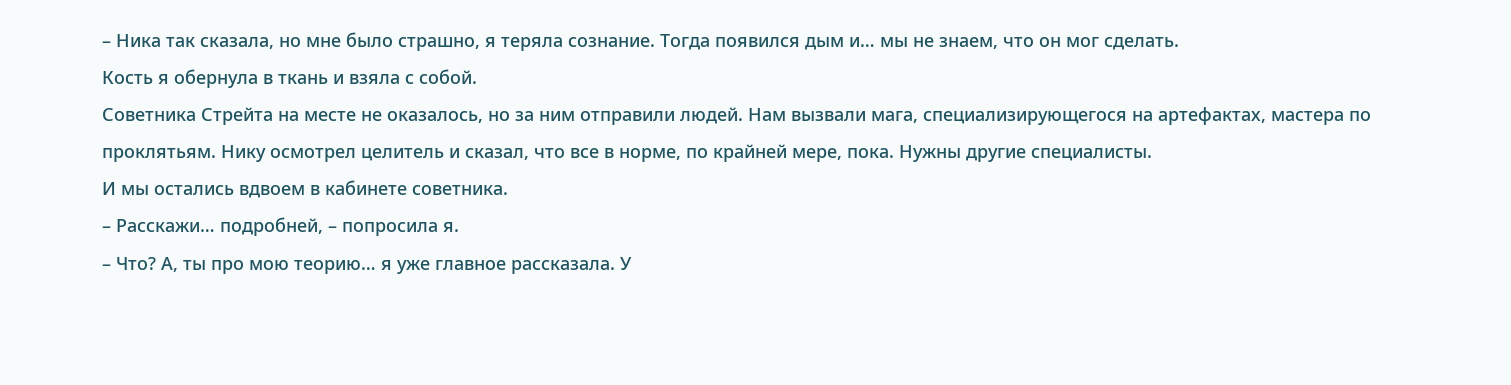– Ника так сказала, но мне было страшно, я теряла сознание. Тогда появился дым и… мы не знаем, что он мог сделать.
Кость я обернула в ткань и взяла с собой.
Советника Стрейта на месте не оказалось, но за ним отправили людей. Нам вызвали мага, специализирующегося на артефактах, мастера по проклятьям. Нику осмотрел целитель и сказал, что все в норме, по крайней мере, пока. Нужны другие специалисты.
И мы остались вдвоем в кабинете советника.
– Расскажи… подробней, – попросила я.
– Что? А, ты про мою теорию… я уже главное рассказала. У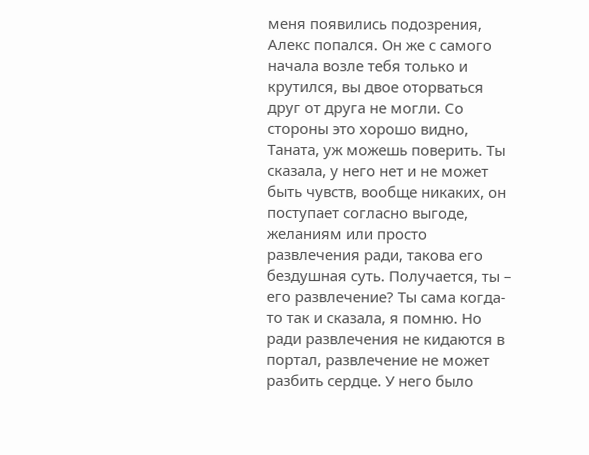меня появились подозрения, Алекс попался. Он же с самого начала возле тебя только и крутился, вы двое оторваться друг от друга не могли. Со стороны это хорошо видно, Таната, уж можешь поверить. Ты сказала, у него нет и не может быть чувств, вообще никаких, он поступает согласно выгоде, желаниям или просто развлечения ради, такова его бездушная суть. Получается, ты – его развлечение? Ты сама когда-то так и сказала, я помню. Но ради развлечения не кидаются в портал, развлечение не может разбить сердце. У него было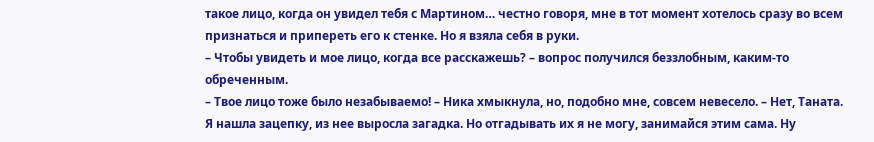такое лицо, когда он увидел тебя с Мартином… честно говоря, мне в тот момент хотелось сразу во всем признаться и припереть его к стенке. Но я взяла себя в руки.
– Чтобы увидеть и мое лицо, когда все расскажешь? – вопрос получился беззлобным, каким-то обреченным.
– Твое лицо тоже было незабываемо! – Ника хмыкнула, но, подобно мне, совсем невесело. – Нет, Таната. Я нашла зацепку, из нее выросла загадка. Но отгадывать их я не могу, занимайся этим сама. Ну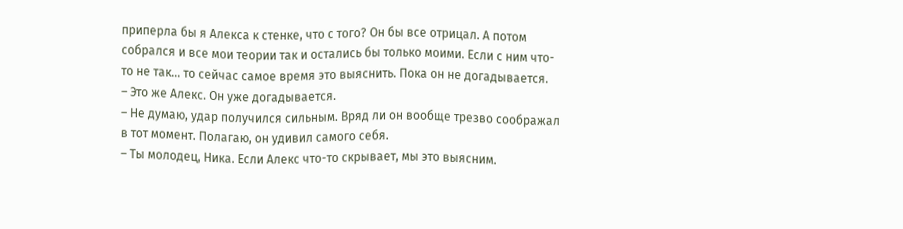приперла бы я Алекса к стенке, что с того? Он бы все отрицал. А потом собрался и все мои теории так и остались бы только моими. Если с ним что-то не так… то сейчас самое время это выяснить. Пока он не догадывается.
– Это же Алекс. Он уже догадывается.
– Не думаю, удар получился сильным. Вряд ли он вообще трезво соображал в тот момент. Полагаю, он удивил самого себя.
– Ты молодец, Ника. Если Алекс что-то скрывает, мы это выясним.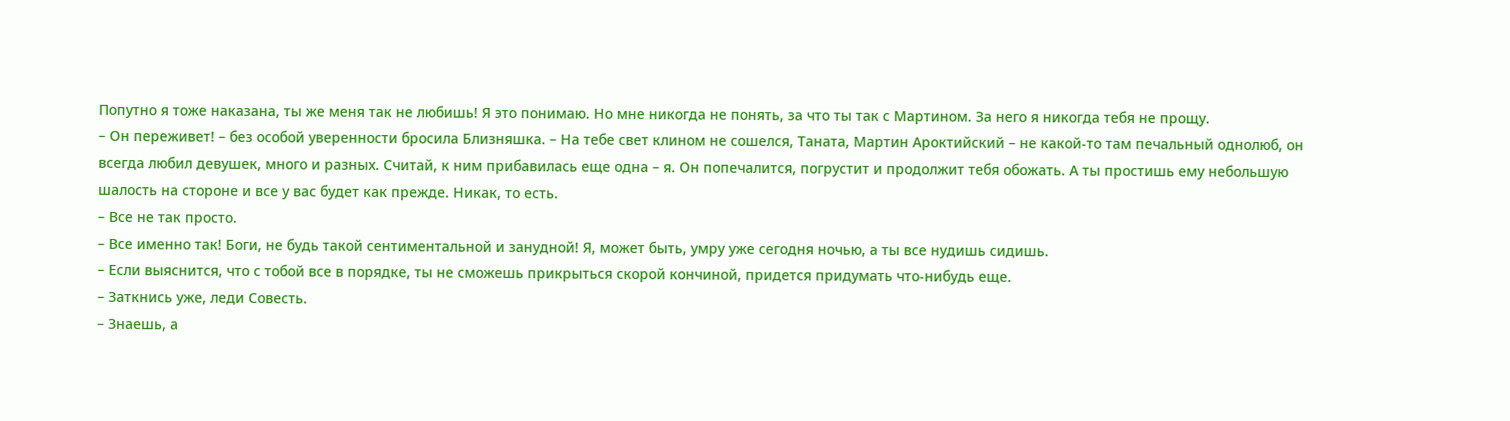Попутно я тоже наказана, ты же меня так не любишь! Я это понимаю. Но мне никогда не понять, за что ты так с Мартином. За него я никогда тебя не прощу.
– Он переживет! – без особой уверенности бросила Близняшка. – На тебе свет клином не сошелся, Таната, Мартин Ароктийский – не какой-то там печальный однолюб, он всегда любил девушек, много и разных. Считай, к ним прибавилась еще одна – я. Он попечалится, погрустит и продолжит тебя обожать. А ты простишь ему небольшую шалость на стороне и все у вас будет как прежде. Никак, то есть.
– Все не так просто.
– Все именно так! Боги, не будь такой сентиментальной и занудной! Я, может быть, умру уже сегодня ночью, а ты все нудишь сидишь.
– Если выяснится, что с тобой все в порядке, ты не сможешь прикрыться скорой кончиной, придется придумать что-нибудь еще.
– Заткнись уже, леди Совесть.
– Знаешь, а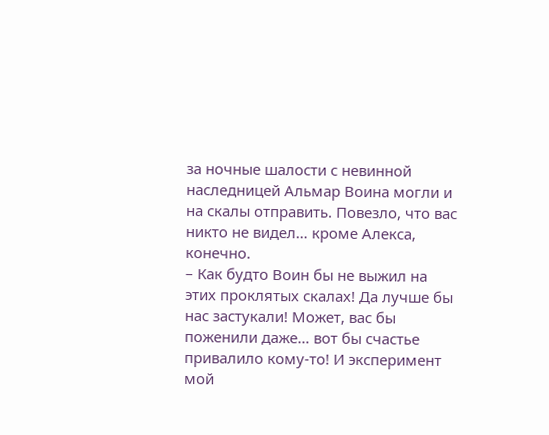за ночные шалости с невинной наследницей Альмар Воина могли и на скалы отправить. Повезло, что вас никто не видел… кроме Алекса, конечно.
– Как будто Воин бы не выжил на этих проклятых скалах! Да лучше бы нас застукали! Может, вас бы поженили даже… вот бы счастье привалило кому-то! И эксперимент мой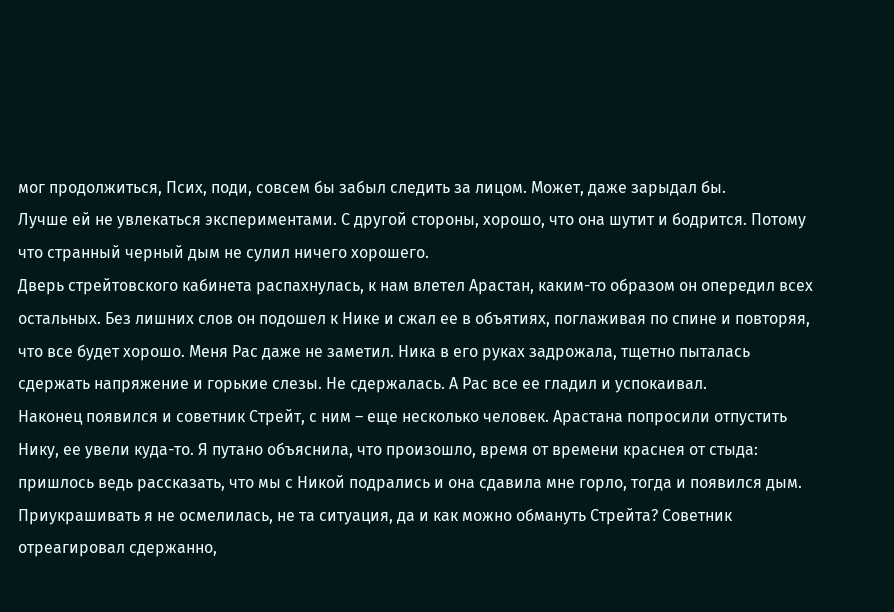мог продолжиться, Псих, поди, совсем бы забыл следить за лицом. Может, даже зарыдал бы.
Лучше ей не увлекаться экспериментами. С другой стороны, хорошо, что она шутит и бодрится. Потому что странный черный дым не сулил ничего хорошего.
Дверь стрейтовского кабинета распахнулась, к нам влетел Арастан, каким-то образом он опередил всех остальных. Без лишних слов он подошел к Нике и сжал ее в объятиях, поглаживая по спине и повторяя, что все будет хорошо. Меня Рас даже не заметил. Ника в его руках задрожала, тщетно пыталась сдержать напряжение и горькие слезы. Не сдержалась. А Рас все ее гладил и успокаивал.
Наконец появился и советник Стрейт, с ним – еще несколько человек. Арастана попросили отпустить Нику, ее увели куда-то. Я путано объяснила, что произошло, время от времени краснея от стыда: пришлось ведь рассказать, что мы с Никой подрались и она сдавила мне горло, тогда и появился дым. Приукрашивать я не осмелилась, не та ситуация, да и как можно обмануть Стрейта? Советник отреагировал сдержанно,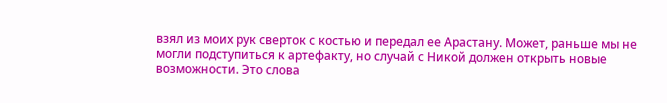взял из моих рук сверток с костью и передал ее Арастану. Может, раньше мы не могли подступиться к артефакту, но случай с Никой должен открыть новые возможности. Это слова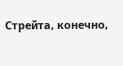Стрейта, конечно,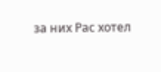за них Рас хотел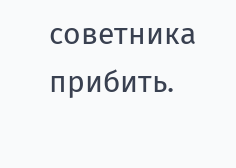советника прибить.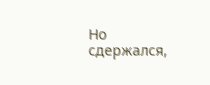Но сдержался,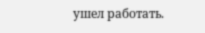ушел работать.